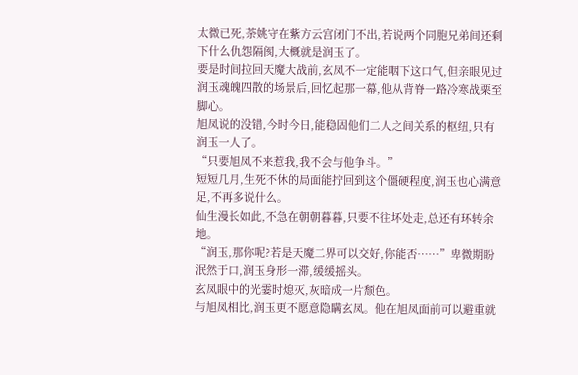太微已死,荼姚守在紫方云宫闭门不出,若说两个同胞兄弟间还剩下什么仇怨隔阂,大概就是润玉了。
要是时间拉回天魔大战前,玄凤不一定能咽下这口气,但亲眼见过润玉魂魄四散的场景后,回忆起那一幕,他从背脊一路冷寒战栗至脚心。
旭凤说的没错,今时今日,能稳固他们二人之间关系的枢纽,只有润玉一人了。
“只要旭凤不来惹我,我不会与他争斗。”
短短几月,生死不休的局面能拧回到这个僵硬程度,润玉也心满意足,不再多说什么。
仙生漫长如此,不急在朝朝暮暮,只要不往坏处走,总还有环转余地。
“润玉,那你呢?若是天魔二界可以交好,你能否……”卑微期盼泯然于口,润玉身形一滞,缓缓摇头。
玄凤眼中的光霎时熄灭,灰暗成一片颓色。
与旭凤相比,润玉更不愿意隐瞒玄凤。他在旭凤面前可以避重就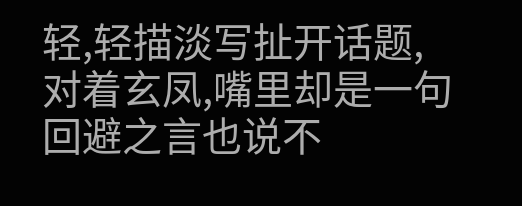轻,轻描淡写扯开话题,对着玄凤,嘴里却是一句回避之言也说不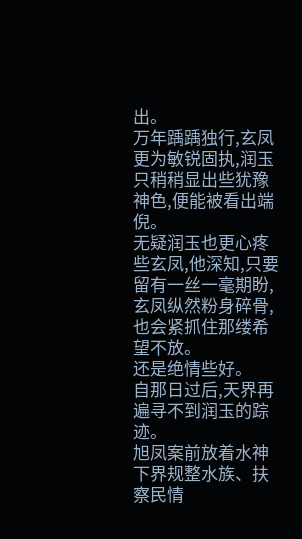出。
万年踽踽独行,玄凤更为敏锐固执,润玉只稍稍显出些犹豫神色,便能被看出端倪。
无疑润玉也更心疼些玄凤,他深知,只要留有一丝一毫期盼,玄凤纵然粉身碎骨,也会紧抓住那缕希望不放。
还是绝情些好。
自那日过后,天界再遍寻不到润玉的踪迹。
旭凤案前放着水神下界规整水族、扶察民情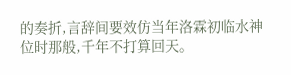的奏折,言辞间要效仿当年洛霖初临水神位时那般,千年不打算回天。